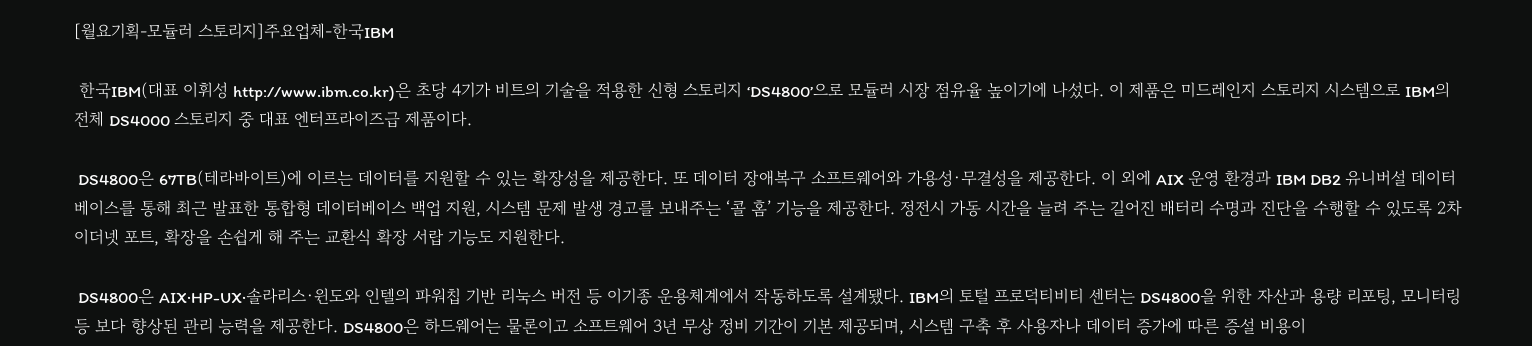[월요기획-모듈러 스토리지]주요업체-한국IBM

 한국IBM(대표 이휘성 http://www.ibm.co.kr)은 초당 4기가 비트의 기술을 적용한 신형 스토리지 ‘DS4800’으로 모듈러 시장 점유율 높이기에 나섰다. 이 제품은 미드레인지 스토리지 시스템으로 IBM의 전체 DS4000 스토리지 중 대표 엔터프라이즈급 제품이다.

 DS4800은 67TB(테라바이트)에 이르는 데이터를 지원할 수 있는 확장성을 제공한다. 또 데이터 장애복구 소프트웨어와 가용성·무결성을 제공한다. 이 외에 AIX 운영 환경과 IBM DB2 유니버설 데이터베이스를 통해 최근 발표한 통합형 데이터베이스 백업 지원, 시스템 문제 발생 경고를 보내주는 ‘콜 홈’ 기능을 제공한다. 정전시 가동 시간을 늘려 주는 길어진 배터리 수명과 진단을 수행할 수 있도록 2차 이더넷 포트, 확장을 손쉽게 해 주는 교환식 확장 서랍 기능도 지원한다.

 DS4800은 AIX·HP-UX·솔라리스·윈도와 인텔의 파워칩 기반 리눅스 버전 등 이기종 운용체계에서 작동하도록 설계됐다. IBM의 토털 프로덕티비티 센터는 DS4800을 위한 자산과 용량 리포팅, 모니터링 등 보다 향상된 관리 능력을 제공한다. DS4800은 하드웨어는 물론이고 소프트웨어 3년 무상 정비 기간이 기본 제공되며, 시스템 구축 후 사용자나 데이터 증가에 따른 증설 비용이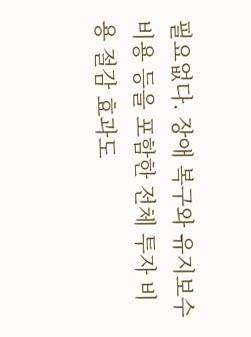필요없다. 장애 복구와 유지보수 비용 등을 포함한 전체 투자 비용 절감 효과도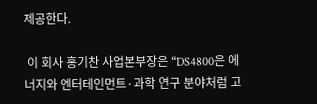제공한다.

 이 회사 홍기찬 사업본부장은 “DS4800은 에너지와 엔터테인먼트·과학 연구 분야처럼 고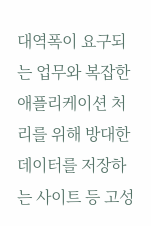대역폭이 요구되는 업무와 복잡한 애플리케이션 처리를 위해 방대한 데이터를 저장하는 사이트 등 고성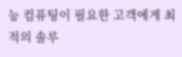능 컴퓨팅이 필요한 고객에게 최적의 솔루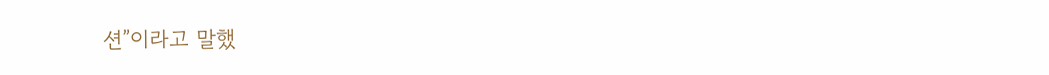션”이라고 말했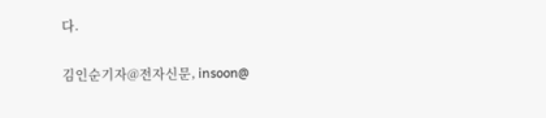다.

김인순기자@전자신문, insoon@